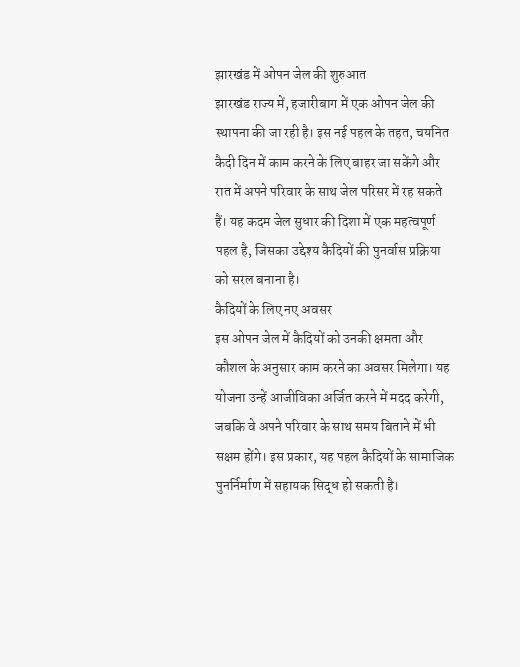झारखंड में ओपन जेल की शुरुआत
झारखंड राज्य में, हजारीबाग में एक ओपन जेल की स्थापना की जा रही है। इस नई पहल के तहत, चयनित कैदी दिन में काम करने के लिए बाहर जा सकेंगे और रात में अपने परिवार के साथ जेल परिसर में रह सकते हैं। यह कदम जेल सुधार की दिशा में एक महत्वपूर्ण पहल है, जिसका उद्देश्य कैदियों की पुनर्वास प्रक्रिया को सरल बनाना है।
कैदियों के लिए नए अवसर
इस ओपन जेल में कैदियों को उनकी क्षमता और कौशल के अनुसार काम करने का अवसर मिलेगा। यह योजना उन्हें आजीविका अर्जित करने में मदद करेगी, जबकि वे अपने परिवार के साथ समय बिताने में भी सक्षम होंगे। इस प्रकार, यह पहल कैदियों के सामाजिक पुनर्निर्माण में सहायक सिद्ध हो सकती है।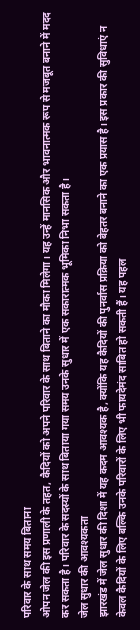परिवार के साथ समय बिताना
ओपन जेल की इस प्रणाली के तहत, कैदियों को अपने परिवार के साथ बिताने का मौका मिलेगा। यह उन्हें मानसिक और भावनात्मक रूप से मजबूत बनाने में मदद कर सकता है। परिवार के सदस्यों के साथ बिताया गया समय उनके सुधार में एक सकारात्मक भूमिका निभा सकता है।
जेल सुधार की आवश्यकता
झारखंड में जेल सुधार की दिशा में यह कदम आवश्यक है, क्योंकि यह कैदियों की पुनर्वास प्रक्रिया को बेहतर बनाने का एक प्रयास है। इस प्रकार की सुविधाएं न केवल कैदियों के लिए बल्कि उनके परिवारों के लिए भी फायदेमंद साबित हो सकती हैं। यह पहल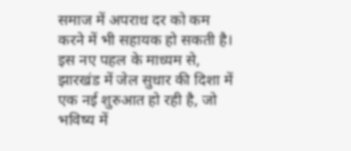समाज में अपराध दर को कम करने में भी सहायक हो सकती है।
इस नए पहल के माध्यम से, झारखंड में जेल सुधार की दिशा में एक नई शुरुआत हो रही है, जो भविष्य में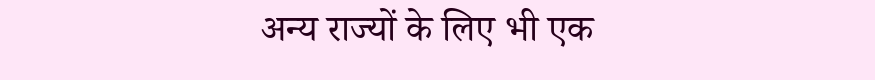अन्य राज्यों के लिए भी एक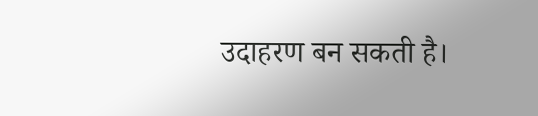उदाहरण बन सकती है।